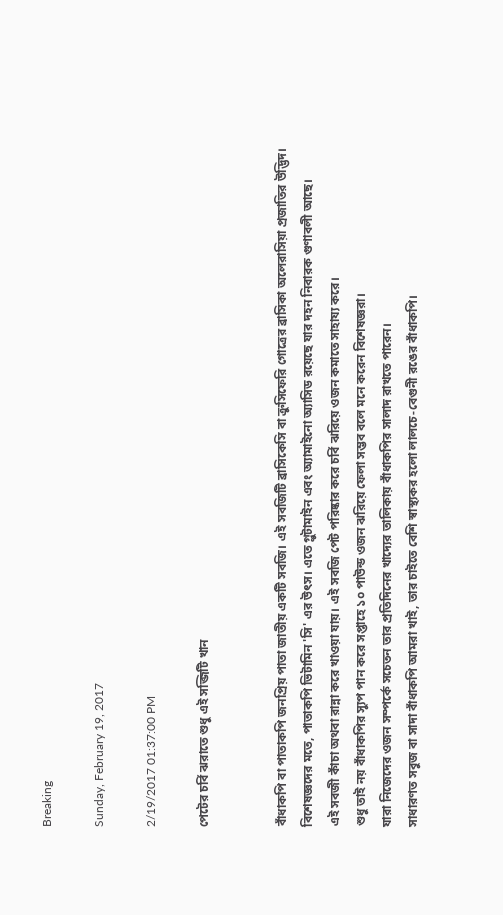Breaking

Sunday, February 19, 2017

2/19/2017 01:37:00 PM

পেটের চর্বি ঝরাতে শুধু এই সব্জিটি খান


বাঁধাকপি বা পাতাকপি জনপ্রিয় পাতা জাতীয় একটি সবজি। এই সবজিটি ব্রাসিকেসি বা ক্রুসিফেরি গোত্রের ব্রাসিকা অলেরাসিয়া প্রজাতির উদ্ভিদ।
বিশেষজ্ঞদের মতে, পাতাকপি ভিটামিন 'সি' এর উৎস। এতে গ্লুটামাইন এবং অ্যামাইনো অ্যাসিড রয়েছে যার দহন নিবারক গুণাবলী আছে।
এই সবজী কাঁচা অথবা রান্না করে খাওয়া যায়। এই সবজি পেট পরিষ্কার করে চর্বি ঝরিয়ে ওজন কমাতে সাহায্য করে।
শুধু তাই নয় বাঁধাকপির স্যুপ পান করে সপ্তাহে ১০ পাউন্ড ওজন ঝরিয়ে ফেলা সম্ভব বলে মনে করেন বিশেষজ্ঞরা।
যারা নিজেদের ওজন সম্পর্কে সচেতন তার প্রতিদিনের খাদ্যের তালিকায় বাঁধাকপির সালাদ রাখতে পারেন।
সাধারণত সবুজ বা সাদা বাঁধাকপি আমরা খাই, তার চাইতে বেশি স্বাস্থ্যকর হলো লালচে-বেগুনী রঙের বাঁধাকপি।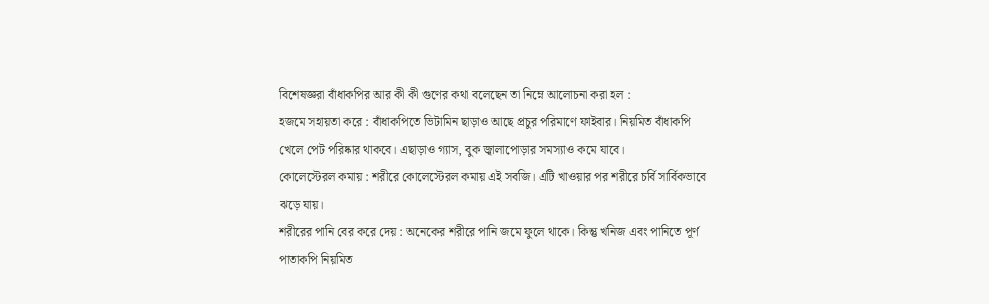বিশেষজ্ঞরা বাঁধাকপির আর কী কী গুণের কথা বলেছেন তা নিম্নে আলোচনা করা হল :
হজমে সহায়তা করে : বাঁধাকপিতে ভিটামিন ছাড়াও আছে প্রচুর পরিমাণে ফাইবার। নিয়মিত বাঁধাকপি খেলে পেট পরিষ্কার থাকবে। এছাড়াও গ্যাস, বুক জ্বালাপোড়ার সমস্যাও কমে যাবে।
কোলেস্টেরল কমায় : শরীরে কোলেস্টেরল কমায় এই সবজি। এটি খাওয়ার পর শরীরে চর্বি সার্বিকভাবে ঝড়ে যায়।
শরীরের পানি বের করে দেয় : অনেকের শরীরে পানি জমে ফুলে থাকে। কিন্তু খনিজ এবং পানিতে পূর্ণ পাতাকপি নিয়মিত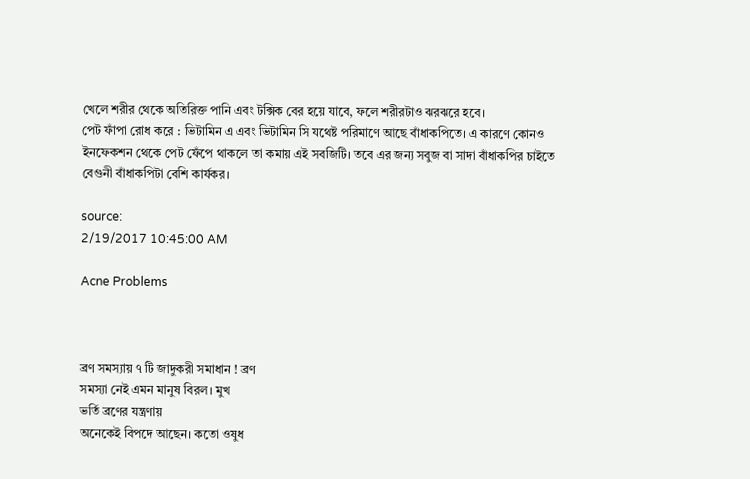খেলে শরীর থেকে অতিরিক্ত পানি এবং টক্সিক বের হয়ে যাবে, ফলে শরীরটাও ঝরঝরে হবে।
পেট ফাঁপা রোধ করে : ভিটামিন এ এবং ভিটামিন সি যথেষ্ট পরিমাণে আছে বাঁধাকপিতে। এ কারণে কোনও ইনফেকশন থেকে পেট ফেঁপে থাকলে তা কমায় এই সবজিটি। তবে এর জন্য সবুজ বা সাদা বাঁধাকপির চাইতে বেগুনী বাঁধাকপিটা বেশি কার্যকর।

source:
2/19/2017 10:45:00 AM

Acne Problems



ব্রণ সমস্যায় ৭ টি জাদুকরী সমাধান ! ব্রণ
সমস্যা নেই এমন মানুষ বিরল। মুখ
ভর্তি ব্রণের যন্ত্রণায়
অনেকেই বিপদে আছেন। কতো ওষুধ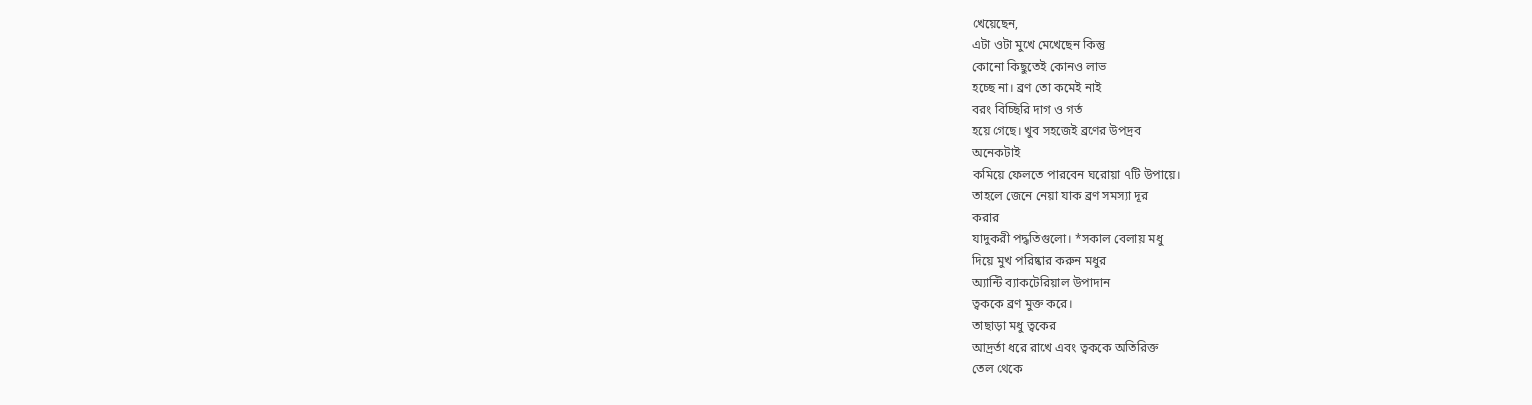খেয়েছেন,
এটা ওটা মুখে মেখেছেন কিন্তু
কোনো কিছুতেই কোনও লাভ
হচ্ছে না। ব্রণ তো কমেই নাই
বরং বিচ্ছিরি দাগ ও গর্ত
হয়ে গেছে। খুব সহজেই ব্রণের উপদ্রব
অনেকটাই
কমিয়ে ফেলতে পারবেন ঘরোয়া ৭টি উপায়ে।
তাহলে জেনে নেয়া যাক ব্রণ সমস্যা দূর
করার
যাদুকরী পদ্ধতিগুলো। *সকাল বেলায় মধু
দিয়ে মুখ পরিষ্কার করুন মধুর
অ্যান্টি ব্যাকটেরিয়াল উপাদান
ত্বককে ব্রণ মুক্ত করে।
তাছাড়া মধু ত্বকের
আদ্রর্তা ধরে রাখে এবং ত্বককে অতিরিক্ত
তেল থেকে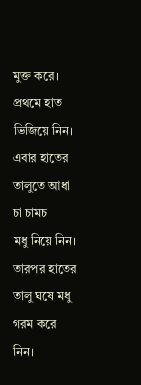মুক্ত করে। প্রথমে হাত
ভিজিয়ে নিন। এবার হাতের
তালুতে আধা চা চামচ
মধু নিয়ে নিন। তারপর হাতের তালু ঘষে মধু
গরম করে নিন।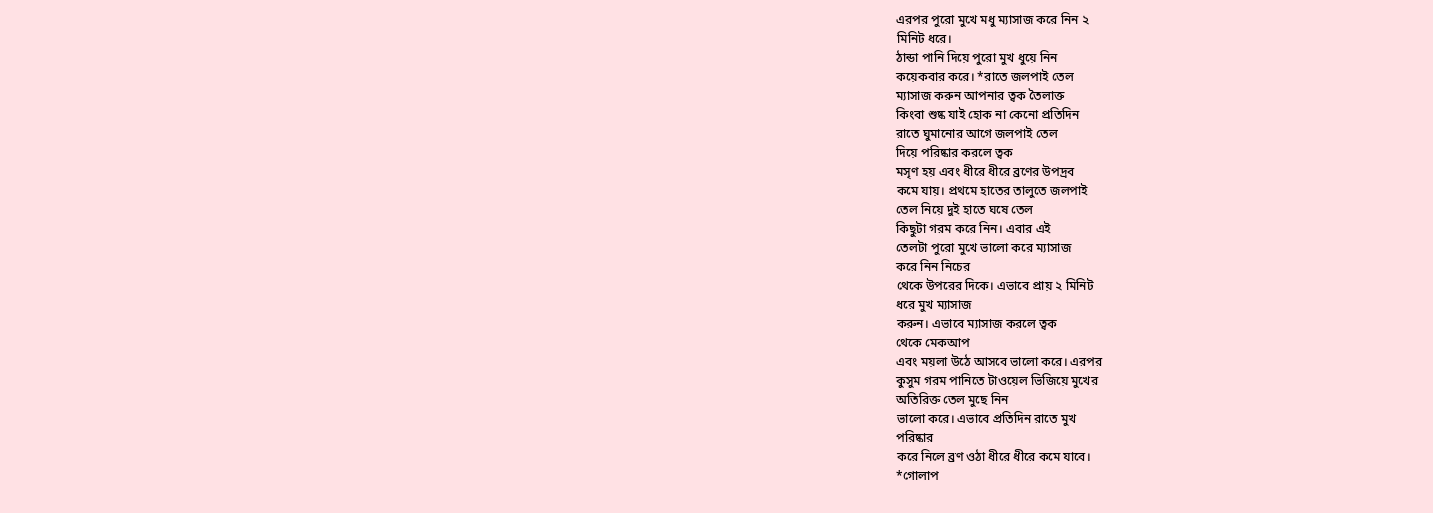এরপর পুরো মুখে মধু ম্যাসাজ করে নিন ২
মিনিট ধরে।
ঠান্ডা পানি দিয়ে পুরো মুখ ধুয়ে নিন
কয়েকবার করে। *রাতে জলপাই তেল
ম্যাসাজ করুন আপনার ত্বক তৈলাক্ত
কিংবা শুষ্ক যাই হোক না কেনো প্রতিদিন
রাতে ঘুমানোর আগে জলপাই তেল
দিয়ে পরিষ্কার করলে ত্বক
মসৃণ হয় এবং ধীরে ধীরে ব্রণের উপদ্রব
কমে যায়। প্রথমে হাতের তালুতে জলপাই
তেল নিয়ে দুই হাতে ঘষে তেল
কিছুটা গরম করে নিন। এবার এই
তেলটা পুরো মুখে ভালো করে ম্যাসাজ
করে নিন নিচের
থেকে উপরের দিকে। এভাবে প্রায় ২ মিনিট
ধরে মুখ ম্যাসাজ
করুন। এভাবে ম্যাসাজ করলে ত্বক
থেকে মেকআপ
এবং ময়লা উঠে আসবে ভালো করে। এরপর
কুসুম গরম পানিতে টাওয়েল ভিজিয়ে মুখের
অতিরিক্ত তেল মুছে নিন
ভালো করে। এভাবে প্রতিদিন রাতে মুখ
পরিষ্কার
করে নিলে ব্রণ ওঠা ধীরে ধীরে কমে যাবে।
*গোলাপ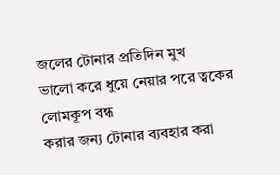জলের টোনার প্রতিদিন মুখ
ভালো করে ধুয়ে নেয়ার পরে ত্বকের
লোমকূপ বন্ধ
করার জন্য টোনার ব্যবহার করা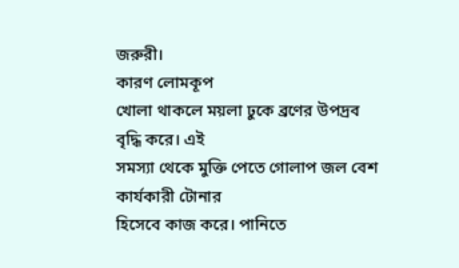জরুরী।
কারণ লোমকূপ
খোলা থাকলে ময়লা ঢুকে ব্রণের উপদ্রব
বৃদ্ধি করে। এই
সমস্যা থেকে মুক্তি পেতে গোলাপ জল বেশ
কার্যকারী টোনার
হিসেবে কাজ করে। পানিতে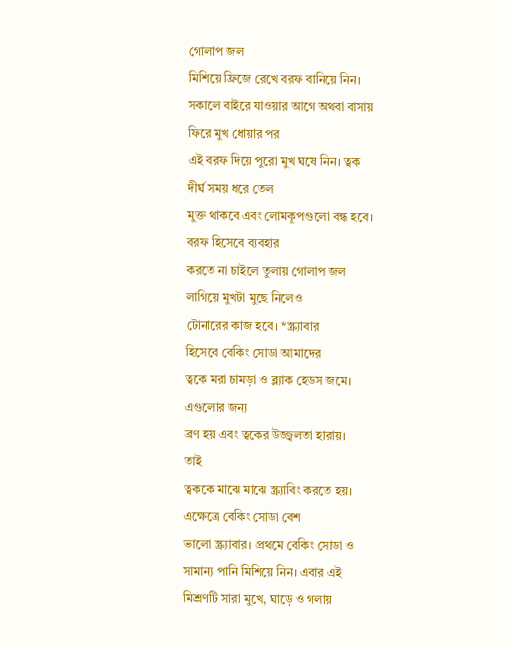গোলাপ জল
মিশিয়ে ফ্রিজে রেখে বরফ বানিয়ে নিন।
সকালে বাইরে যাওয়ার আগে অথবা বাসায়
ফিরে মুখ ধোয়ার পর
এই বরফ দিয়ে পুরো মুখ ঘষে নিন। ত্বক
দীর্ঘ সময় ধরে তেল
মুক্ত থাকবে এবং লোমকূপগুলো বন্ধ হবে।
বরফ হিসেবে ব্যবহার
করতে না চাইলে তুলায় গোলাপ জল
লাগিয়ে মুখটা মুছে নিলেও
টোনারের কাজ হবে। *স্ক্র্যাবার
হিসেবে বেকিং সোডা আমাদের
ত্বকে মরা চামড়া ও ব্ল্যাক হেডস জমে।
এগুলোর জন্য
ব্রণ হয় এবং ত্বকের উজ্জ্বলতা হারায়।
তাই
ত্বককে মাঝে মাঝে স্ক্র্যাবিং করতে হয়।
এক্ষেত্রে বেকিং সোডা বেশ
ভালো স্ক্র্যাবার। প্রথমে বেকিং সোডা ও
সামান্য পানি মিশিয়ে নিন। এবার এই
মিশ্রণটি সারা মুখে, ঘাড়ে ও গলায়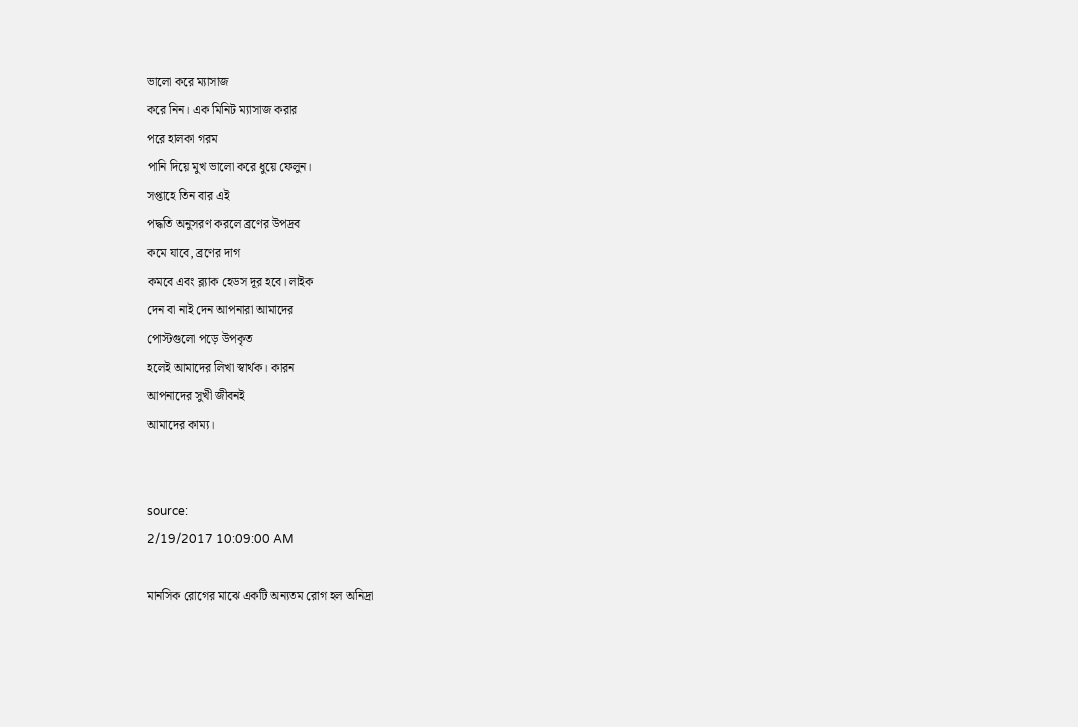ভালো করে ম্যাসাজ
করে নিন। এক মিনিট ম্যাসাজ করার
পরে হালকা গরম
পানি দিয়ে মুখ ভালো করে ধুয়ে ফেলুন।
সপ্তাহে তিন বার এই
পদ্ধতি অনুসরণ করলে ব্রণের উপদ্রব
কমে যাবে, ব্রণের দাগ
কমবে এবং ব্ল্যাক হেডস দূর হবে। লাইক
দেন বা নাই দেন আপনারা আমাদের
পোস্টগুলো পড়ে উপকৃত
হলেই আমাদের লিখা স্বার্থক। কারন
আপনাদের সুখী জীবনই
আমাদের কাম্য।


source:
2/19/2017 10:09:00 AM

মানসিক রোগের মাঝে একটি অন্যতম রোগ হল অনিদ্রা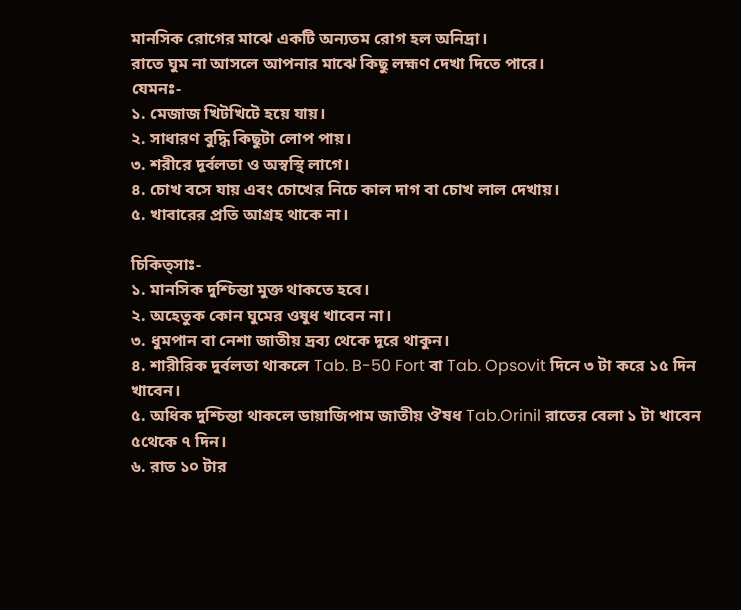মানসিক রোগের মাঝে একটি অন্যতম রোগ হল অনিদ্রা।
রাতে ঘুম না আসলে আপনার মাঝে কিছু লহ্মণ দেখা দিতে পারে।
যেমনঃ-
১. মেজাজ খিটখিটে হয়ে যায়।
২. সাধারণ বুদ্ধি কিছুটা লোপ পায়।
৩. শরীরে দূর্বলতা ও অস্বস্থি লাগে।
৪. চোখ বসে যায় এবং চোখের নিচে কাল দাগ বা চোখ লাল দেখায়।
৫. খাবারের প্রতি আগ্রহ থাকে না।

চিকিত্সাঃ-
১. মানসিক দুশ্চিন্তা মুক্ত থাকতে হবে।
২. অহেতুক কোন ঘুমের ওষুধ খাবেন না।
৩. ধুমপান বা নেশা জাতীয় দ্রব্য থেকে দূরে থাকুন।
৪. শারীরিক দুর্বলতা থাকলে Tab. B-50 Fort বা Tab. Opsovit দিনে ৩ টা করে ১৫ দিন খাবেন।
৫. অধিক দুশ্চিন্তা থাকলে ডায়াজিপাম জাতীয় ঔষধ Tab.Orinil রাতের বেলা ১ টা খাবেন ৫থেকে ৭ দিন।
৬. রাত ১০ টার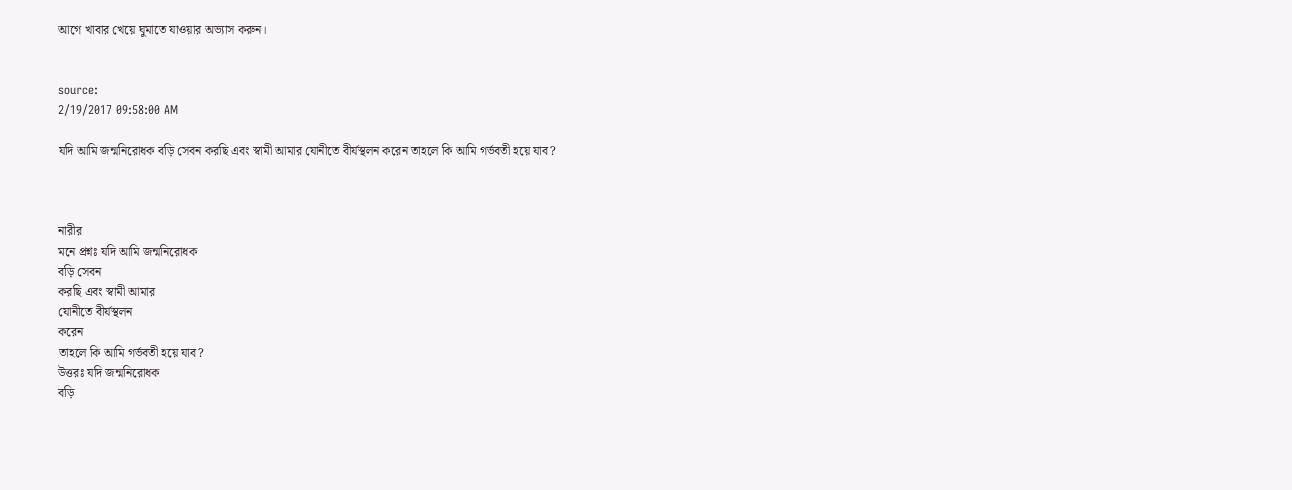আগে খাবার খেয়ে ঘুমাতে যাওয়ার অভ্যাস করুন।


source:
2/19/2017 09:58:00 AM

যদি আমি জন্মনিরোধক বড়ি সেবন করছি এবং স্বামী আমার যোনীতে বীর্যস্থলন করেন তাহলে কি আমি গর্ভবতী হয়ে যাব?



নারীর
মনে প্রশ্নঃ যদি আমি জন্মনিরোধক
বড়ি সেবন
করছি এবং স্বামী আমার
যোনীতে বীর্যস্থলন
করেন
তাহলে কি আমি গর্ভবতী হয়ে যাব?
উত্তরঃ যদি জন্মনিরোধক
বড়ি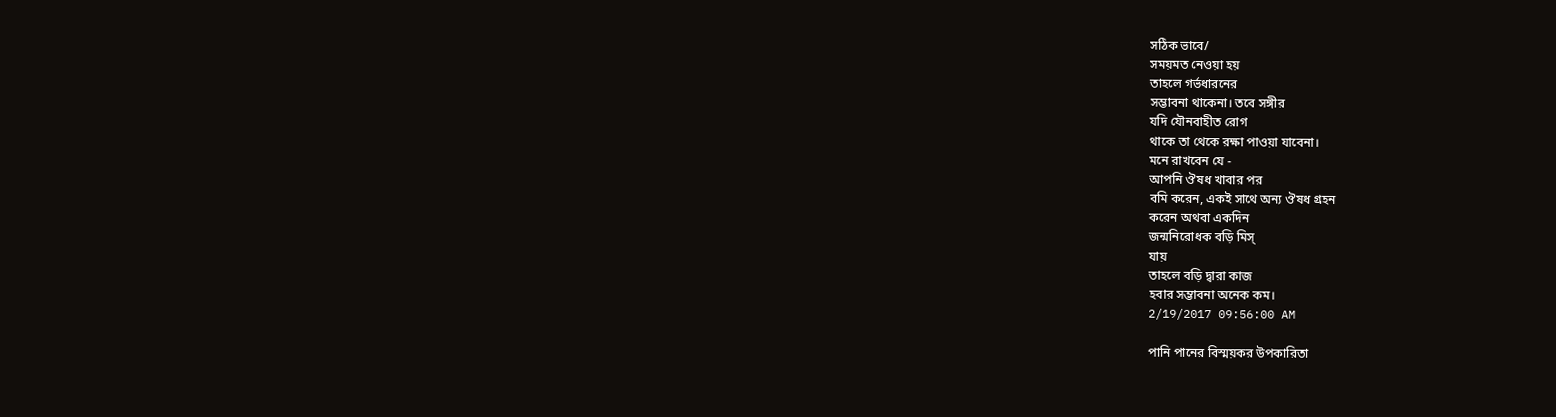সঠিক ভাবে/
সময়মত নেওয়া হয়
তাহলে গর্ভধারনের
সম্ভাবনা থাকেনা। তবে সঙ্গীর
যদি যৌনবাহীত রোগ
থাকে তা থেকে রক্ষা পাওয়া যাবেনা।
মনে রাখবেন যে -
আপনি ঔষধ খাবার পর
বমি করেন, একই সাথে অন্য ঔষধ গ্রহন
করেন অথবা একদিন
জন্মনিরোধক বড়ি মিস্
যায়
তাহলে বড়ি দ্বারা কাজ
হবার সম্ভাবনা অনেক কম।
2/19/2017 09:56:00 AM

পানি পানের বিস্ময়কর উপকারিতা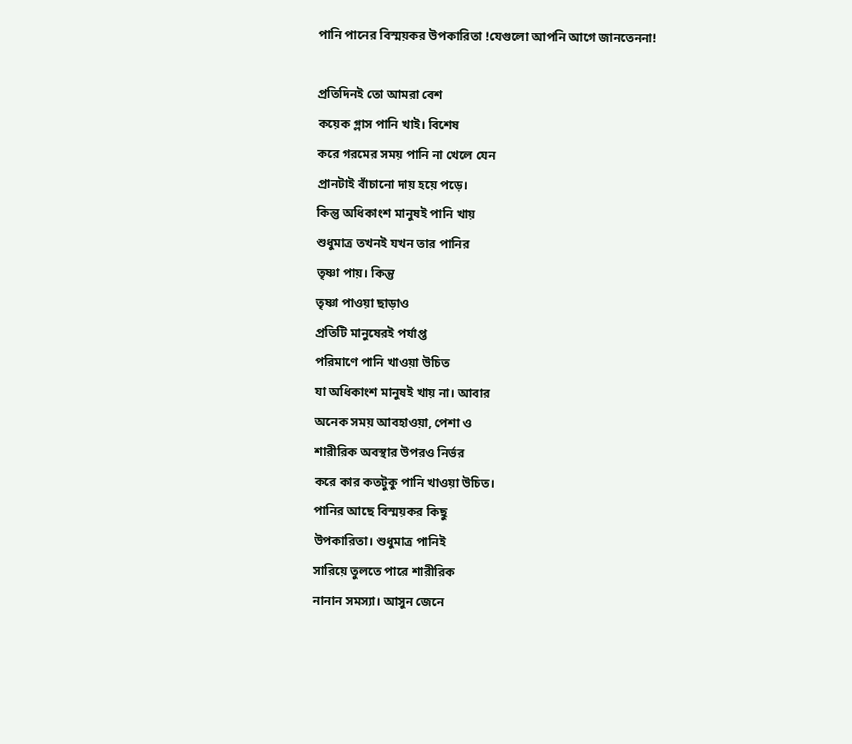পানি পানের বিস্ময়কর উপকারিতা !যেগুলো আপনি আগে জানতেননা!

প্রতিদিনই তো আমরা বেশ
কয়েক গ্লাস পানি খাই। বিশেষ
করে গরমের সময় পানি না খেলে যেন
প্রানটাই বাঁচানো দায় হয়ে পড়ে।
কিন্তু অধিকাংশ মানুষই পানি খায়
শুধুমাত্র তখনই যখন তার পানির
তৃষ্ণা পায়। কিন্তু
তৃষ্ণা পাওয়া ছাড়াও
প্রতিটি মানুষেরই পর্যাপ্ত
পরিমাণে পানি খাওয়া উচিত
যা অধিকাংশ মানুষই খায় না। আবার
অনেক সময় আবহাওয়া, পেশা ও
শারীরিক অবস্থার উপরও নির্ভর
করে কার কতটুকু পানি খাওয়া উচিত।
পানির আছে বিস্ময়কর কিছু
উপকারিতা। শুধুমাত্র পানিই
সারিয়ে তুলতে পারে শারীরিক
নানান সমস্যা। আসুন জেনে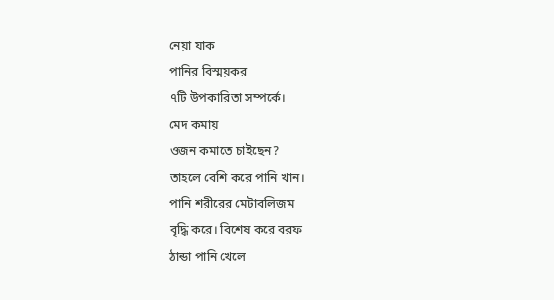নেয়া যাক
পানির বিস্ময়কর
৭টি উপকারিতা সম্পর্কে।
মেদ কমায়
ওজন কমাতে চাইছেন?
তাহলে বেশি করে পানি খান।
পানি শরীরের মেটাবলিজম
বৃদ্ধি করে। বিশেষ করে বরফ
ঠান্ডা পানি খেলে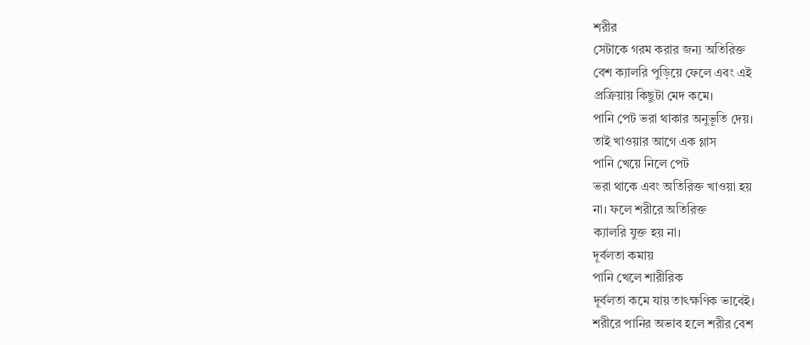শরীর
সেটাকে গরম করার জন্য অতিরিক্ত
বেশ ক্যালরি পুড়িয়ে ফেলে এবং এই
প্রক্রিয়ায় কিছুটা মেদ কমে।
পানি পেট ভরা থাকার অনুভূতি দেয়।
তাই খাওয়ার আগে এক গ্লাস
পানি খেয়ে নিলে পেট
ভরা থাকে এবং অতিরিক্ত খাওয়া হয়
না। ফলে শরীরে অতিরিক্ত
ক্যালরি যুক্ত হয় না।
দূর্বলতা কমায়
পানি খেলে শারীরিক
দূর্বলতা কমে যায় তাৎক্ষণিক ভাবেই।
শরীরে পানির অভাব হলে শরীর বেশ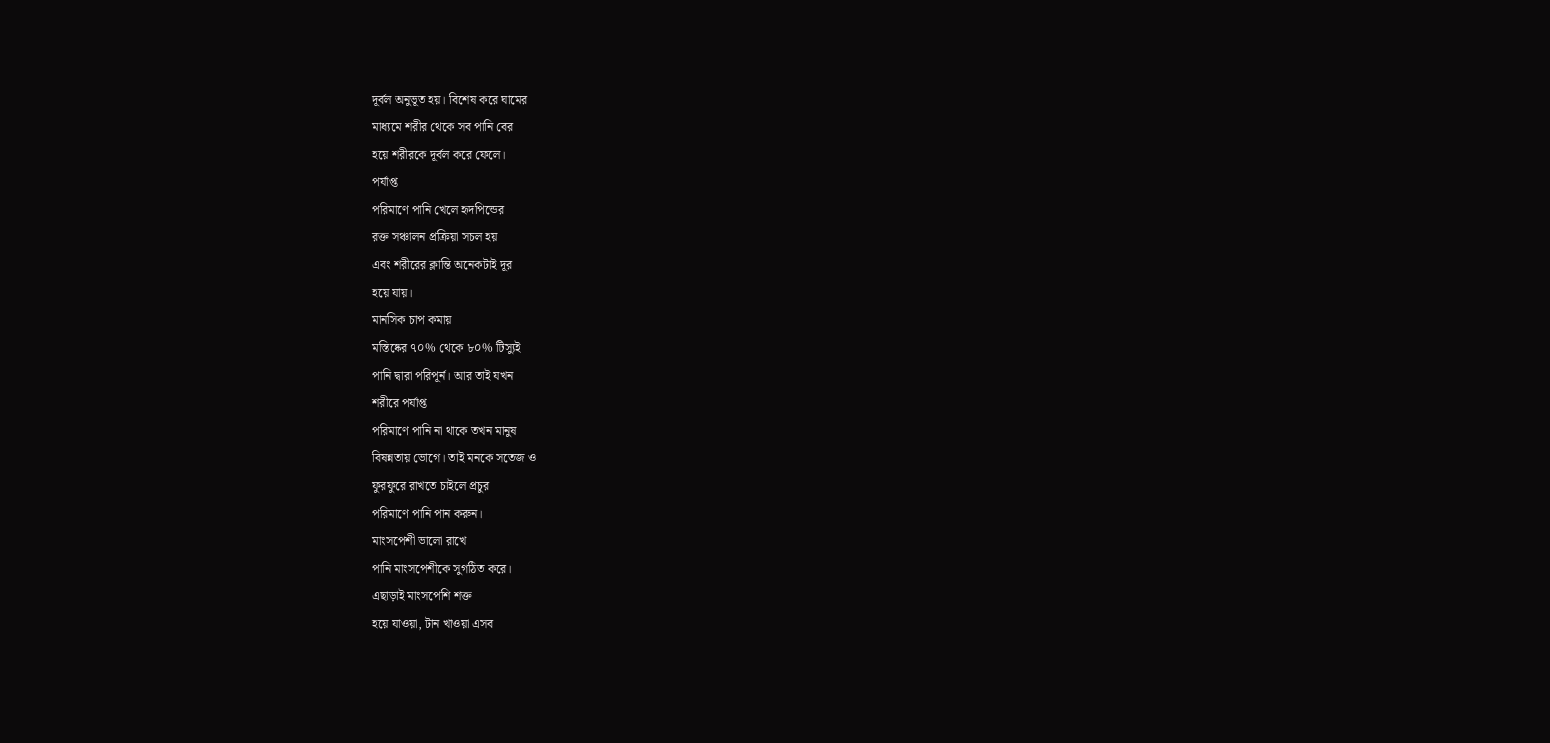দূর্বল অনুভূত হয়। বিশেষ করে ঘামের
মাধ্যমে শরীর থেকে সব পানি বের
হয়ে শরীরকে দূর্বল করে ফেলে।
পর্যাপ্ত
পরিমাণে পানি খেলে হৃদপিন্ডের
রক্ত সঞ্চালন প্রক্রিয়া সচল হয়
এবং শরীরের ক্লান্তি অনেকটাই দূর
হয়ে যায়।
মানসিক চাপ কমায়
মস্তিষ্কের ৭০% থেকে ৮০% টিস্যুই
পানি দ্বারা পরিপূর্ন। আর তাই যখন
শরীরে পর্যাপ্ত
পরিমাণে পানি না থাকে তখন মানুষ
বিষন্নতায় ভোগে। তাই মনকে সতেজ ও
ফুরফুরে রাখতে চাইলে প্রচুর
পরিমাণে পানি পান করুন।
মাংসপেশী ভালো রাখে
পানি মাংসপেশীকে সুগঠিত করে।
এছাড়াই মাংসপেশি শক্ত
হয়ে যাওয়া, টান খাওয়া এসব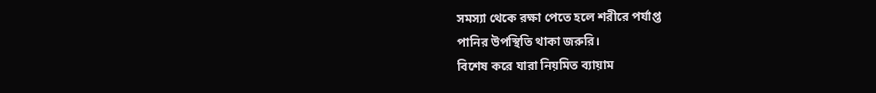সমস্যা থেকে রক্ষা পেতে হলে শরীরে পর্যাপ্ত
পানির উপস্থিতি থাকা জরুরি।
বিশেষ করে যারা নিয়মিত ব্যায়াম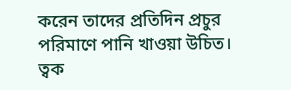করেন তাদের প্রতিদিন প্রচুর
পরিমাণে পানি খাওয়া উচিত।
ত্বক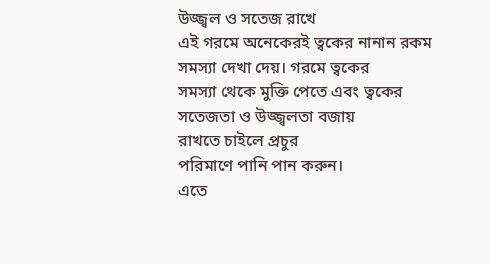উজ্জ্বল ও সতেজ রাখে
এই গরমে অনেকেরই ত্বকের নানান রকম
সমস্যা দেখা দেয়। গরমে ত্বকের
সমস্যা থেকে মুক্তি পেতে এবং ত্বকের
সতেজতা ও উজ্জ্বলতা বজায়
রাখতে চাইলে প্রচুর
পরিমাণে পানি পান করুন।
এতে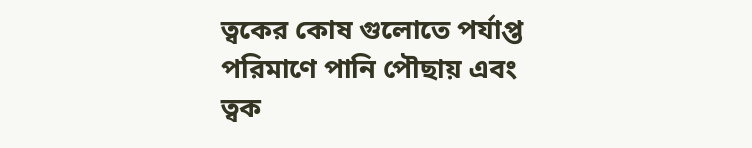ত্বকের কোষ গুলোতে পর্যাপ্ত
পরিমাণে পানি পৌছায় এবং ত্বক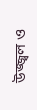উজ্জ্বল ও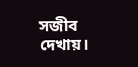সজীব দেখায়।